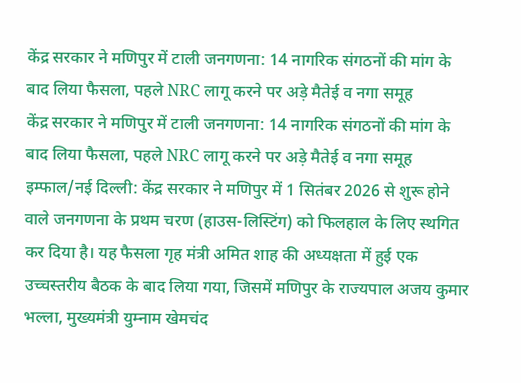केंद्र सरकार ने मणिपुर में टाली जनगणना: 14 नागरिक संगठनों की मांग के बाद लिया फैसला, पहले NRC लागू करने पर अड़े मैतेई व नगा समूह
केंद्र सरकार ने मणिपुर में टाली जनगणना: 14 नागरिक संगठनों की मांग के बाद लिया फैसला, पहले NRC लागू करने पर अड़े मैतेई व नगा समूह
इम्फाल/नई दिल्ली: केंद्र सरकार ने मणिपुर में 1 सितंबर 2026 से शुरू होने वाले जनगणना के प्रथम चरण (हाउस-लिस्टिंग) को फिलहाल के लिए स्थगित कर दिया है। यह फैसला गृह मंत्री अमित शाह की अध्यक्षता में हुई एक उच्चस्तरीय बैठक के बाद लिया गया, जिसमें मणिपुर के राज्यपाल अजय कुमार भल्ला, मुख्यमंत्री युम्नाम खेमचंद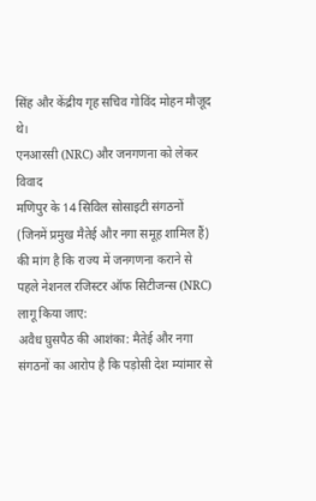सिंह और केंद्रीय गृह सचिव गोविंद मोहन मौजूद थे।
एनआरसी (NRC) और जनगणना को लेकर विवाद
मणिपुर के 14 सिविल सोसाइटी संगठनों (जिनमें प्रमुख मैतेई और नगा समूह शामिल हैं) की मांग है कि राज्य में जनगणना कराने से पहले नेशनल रजिस्टर ऑफ सिटीजन्स (NRC) लागू किया जाए:
अवैध घुसपैठ की आशंका: मैतेई और नगा संगठनों का आरोप है कि पड़ोसी देश म्यांमार से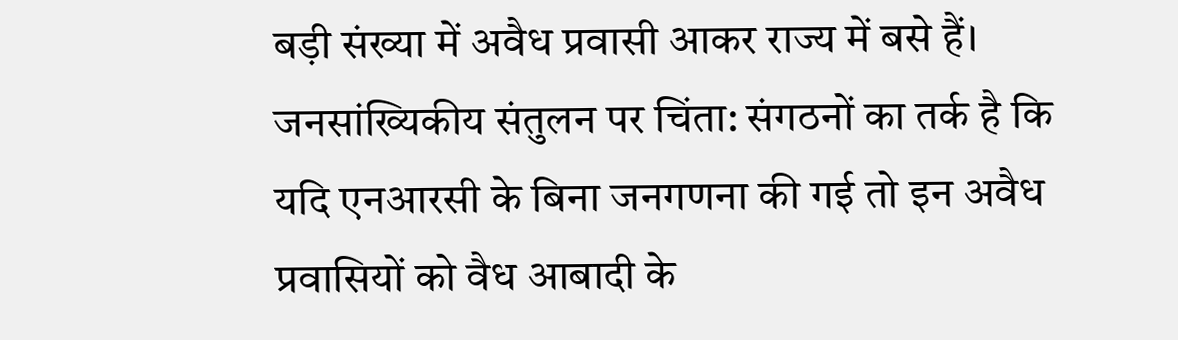बड़ी संख्या में अवैध प्रवासी आकर राज्य में बसे हैं।
जनसांख्यिकीय संतुलन पर चिंता: संगठनों का तर्क है कि यदि एनआरसी के बिना जनगणना की गई तो इन अवैध प्रवासियों को वैध आबादी के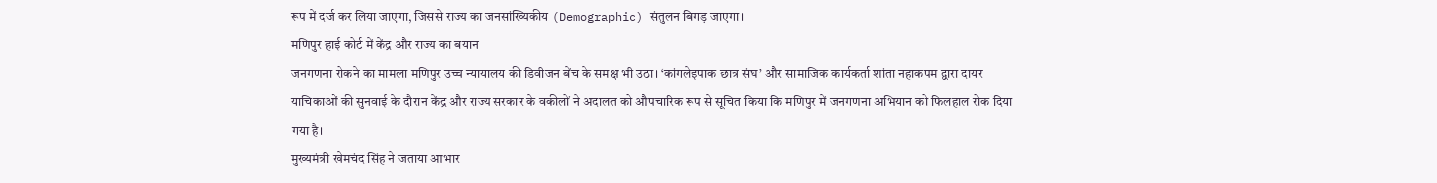रूप में दर्ज कर लिया जाएगा, जिससे राज्य का जनसांख्यिकीय (Demographic) संतुलन बिगड़ जाएगा।
मणिपुर हाई कोर्ट में केंद्र और राज्य का बयान
जनगणना रोकने का मामला मणिपुर उच्च न्यायालय की डिवीजन बेंच के समक्ष भी उठा। ‘कांगलेइपाक छात्र संघ’ और सामाजिक कार्यकर्ता शांता नहाकपम द्वारा दायर याचिकाओं की सुनवाई के दौरान केंद्र और राज्य सरकार के वकीलों ने अदालत को औपचारिक रूप से सूचित किया कि मणिपुर में जनगणना अभियान को फिलहाल रोक दिया गया है।
मुख्यमंत्री खेमचंद सिंह ने जताया आभार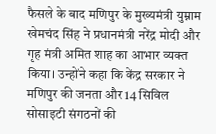फैसले के बाद मणिपुर के मुख्यमंत्री युम्नाम खेमचंद सिंह ने प्रधानमंत्री नरेंद्र मोदी और गृह मंत्री अमित शाह का आभार व्यक्त किया। उन्होंने कहा कि केंद्र सरकार ने मणिपुर की जनता और 14 सिविल सोसाइटी संगठनों की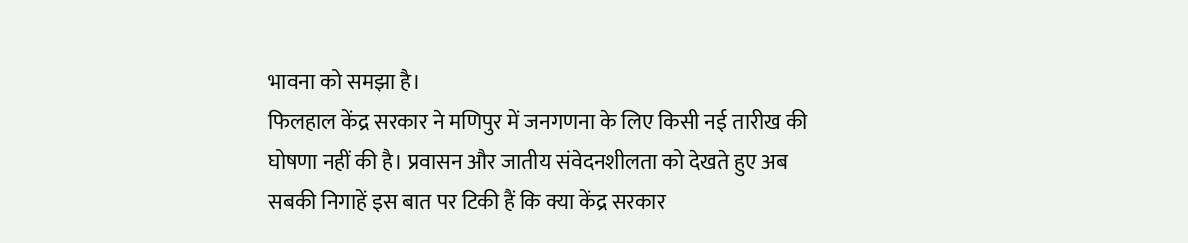भावना को समझा है।
फिलहाल केंद्र सरकार ने मणिपुर में जनगणना के लिए किसी नई तारीख की घोषणा नहीं की है। प्रवासन और जातीय संवेदनशीलता को देखते हुए अब सबकी निगाहें इस बात पर टिकी हैं कि क्या केंद्र सरकार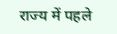राज्य में पहले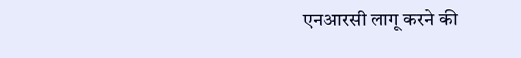एनआरसी लागू करने की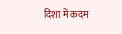दिशा में कदम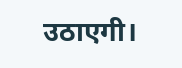उठाएगी।